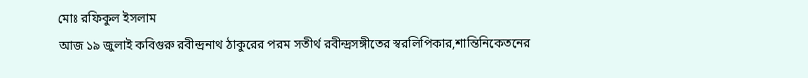মোঃ রফিকুল ইসলাম
আজ ১৯ জুলাই কবিগুরু রবীন্দ্রনাথ ঠাকুরের পরম সতীর্থ রবীন্দ্রসঙ্গীতের স্বরলিপিকার,শান্তিনিকেতনের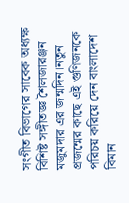সংগীত বিভাগের সাবেক অধ্যক্ষ বিশিষ্ট সঙ্গীতজ্ঞ শৈলজারঞ্জন মজুমদার এর জন্মদিন।নতুন প্রজন্মের কাছে এই গুণিজনকে পরিচয় করিয়ে দেন বাংলাদেশ বিমান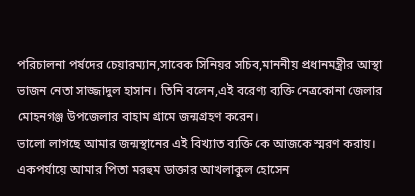পরিচালনা পর্ষদের চেয়ারম্যান,সাবেক সিনিয়র সচিব,মাননীয় প্রধানমন্ত্রীর আস্থা ভাজন নেতা সাজ্জাদুল হাসান। তিনি বলেন,এই বরেণ্য ব্যক্তি নেত্রকোনা জেলার মোহনগঞ্জ উপজেলার বাহাম গ্রামে জন্মগ্রহণ করেন।
ভালো লাগছে আমার জন্মস্থানের এই বিখ্যাত ব্যক্তি কে আজকে স্মরণ করায়। একপর্যায়ে আমার পিতা মরহুম ডাক্তার আখলাকুল হোসেন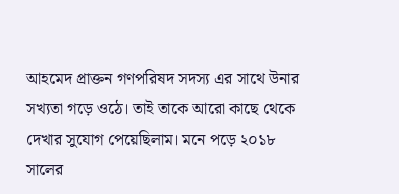আহমেদ প্রাক্তন গণপরিষদ সদস্য এর সাথে উনার সখ্যতা গড়ে ওঠে। তাই তাকে আরো কাছে থেকে দেখার সুযোগ পেয়েছিলাম। মনে পড়ে ২০১৮ সালের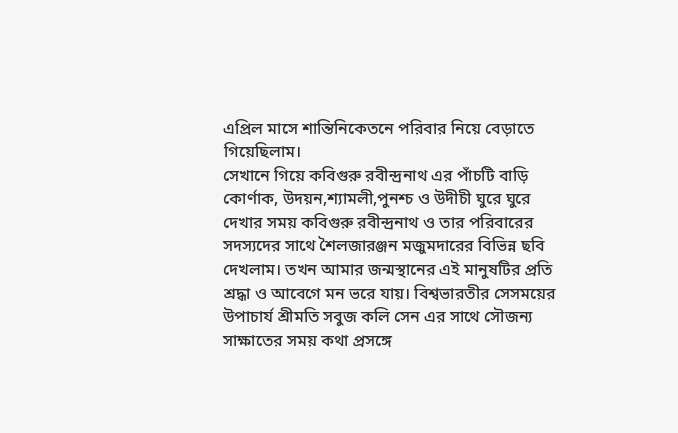এপ্রিল মাসে শান্তিনিকেতনে পরিবার নিয়ে বেড়াতে গিয়েছিলাম।
সেখানে গিয়ে কবিগুরু রবীন্দ্রনাথ এর পাঁচটি বাড়ি কোর্ণাক, উদয়ন,শ্যামলী,পুনশ্চ ও উদীচী ঘুরে ঘুরে দেখার সময় কবিগুরু রবীন্দ্রনাথ ও তার পরিবারের সদস্যদের সাথে শৈলজারঞ্জন মজুমদারের বিভিন্ন ছবি দেখলাম। তখন আমার জন্মস্থানের এই মানুষটির প্রতি শ্রদ্ধা ও আবেগে মন ভরে যায়। বিশ্বভারতীর সেসময়ের উপাচার্য শ্রীমতি সবুজ কলি সেন এর সাথে সৌজন্য সাক্ষাতের সময় কথা প্রসঙ্গে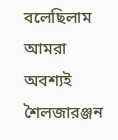বলেছিলাম আমরা অবশ্যই শৈলজারঞ্জন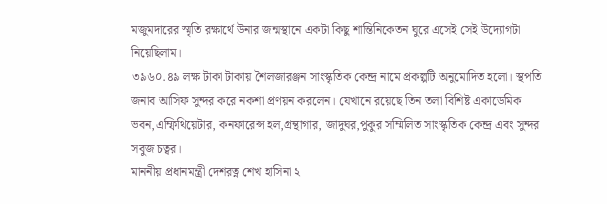মজুমদারের স্মৃতি রক্ষার্থে উনার জন্মস্থানে একটা কিছু শান্তিনিকেতন ঘুরে এসেই সেই উদ্যোগটা নিয়েছিলাম।
৩৯৬০.৪৯ লক্ষ টাকা টাকায় শৈলজারঞ্জন সাংস্কৃতিক কেন্দ্র নামে প্রকল্পটি অনুমোদিত হলো। স্থপতি জনাব আসিফ সুন্দর করে নকশা প্রণয়ন করলেন। যেখানে রয়েছে তিন তলা বিশিষ্ট একাডেমিক ভবন,এম্ফিথিয়েটার, কনফারেন্স হল,গ্রন্থাগার, জাদুঘর,পুকুর সম্মিলিত সাংস্কৃতিক কেন্দ্র এবং সুন্দর সবুজ চত্বর।
মাননীয় প্রধানমন্ত্রী দেশরত্ন শেখ হাসিনা ২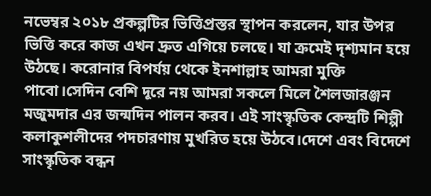নভেম্বর ২০১৮ প্রকল্পটির ভিত্তিপ্রস্তর স্থাপন করলেন, যার উপর ভিত্তি করে কাজ এখন দ্রুত এগিয়ে চলছে। যা ক্রমেই দৃশ্যমান হয়ে উঠছে। করোনার বিপর্যয় থেকে ইনশাল্লাহ আমরা মুক্তি পাবো।সেদিন বেশি দূরে নয় আমরা সকলে মিলে শৈলজারঞ্জন মজুমদার এর জন্মদিন পালন করব। এই সাংস্কৃতিক কেন্দ্রটি শিল্পী কলাকুশলীদের পদচারণায় মুখরিত হয়ে উঠবে।দেশে এবং বিদেশে সাংস্কৃতিক বন্ধন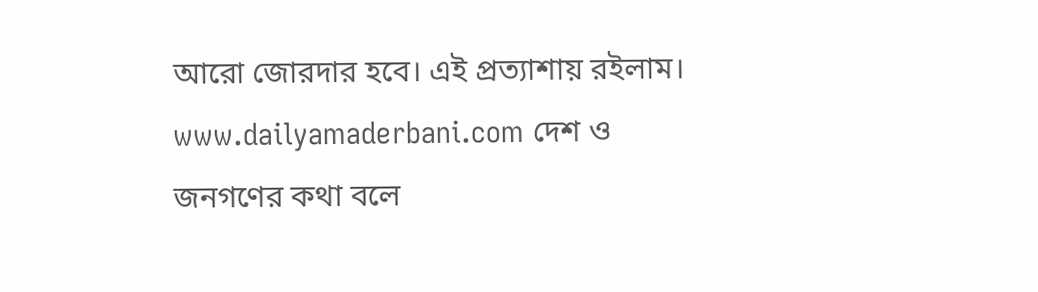আরো জোরদার হবে। এই প্রত্যাশায় রইলাম।
www.dailyamaderbani.com দেশ ও জনগণের কথা বলে